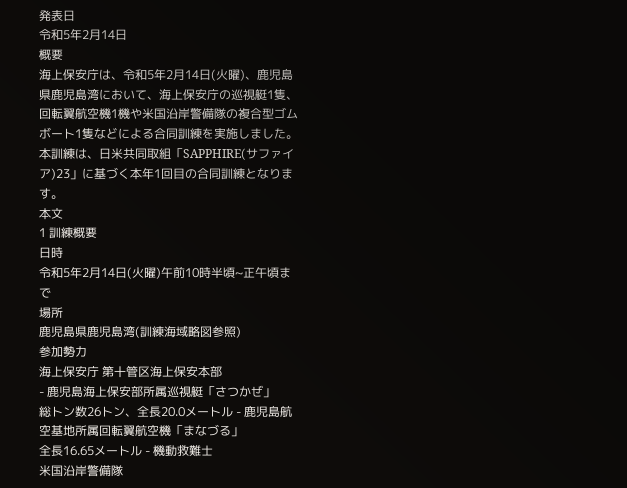発表日
令和5年2月14日
概要
海上保安庁は、令和5年2月14日(火曜)、鹿児島県鹿児島湾において、海上保安庁の巡視艇1隻、回転翼航空機1機や米国沿岸警備隊の複合型ゴムボート1隻などによる合同訓練を実施しました。
本訓練は、日米共同取組「SAPPHIRE(サファイア)23」に基づく本年1回目の合同訓練となります。
本文
1 訓練概要
日時
令和5年2月14日(火曜)午前10時半頃~正午頃まで
場所
鹿児島県鹿児島湾(訓練海域略図参照)
参加勢力
海上保安庁 第十管区海上保安本部
- 鹿児島海上保安部所属巡視艇「さつかぜ」
総トン数26トン、全長20.0メートル - 鹿児島航空基地所属回転翼航空機「まなづる」
全長16.65メートル - 機動救難士
米国沿岸警備隊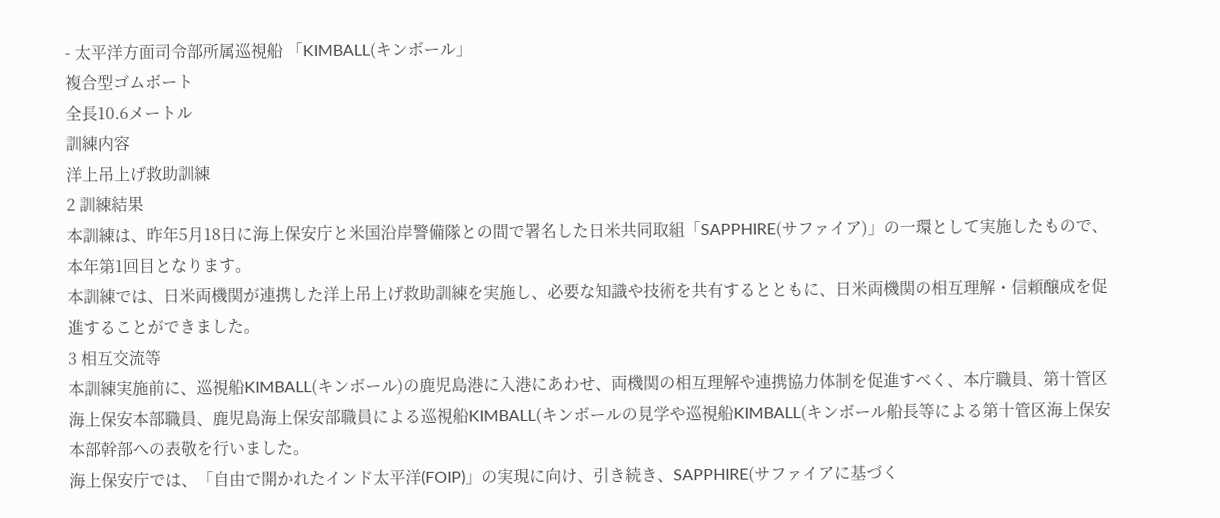- 太平洋方面司令部所属巡視船 「KIMBALL(キンボール」
複合型ゴムボート
全長10.6メートル
訓練内容
洋上吊上げ救助訓練
2 訓練結果
本訓練は、昨年5月18日に海上保安庁と米国沿岸警備隊との間で署名した日米共同取組「SAPPHIRE(サファイア)」の一環として実施したもので、本年第1回目となります。
本訓練では、日米両機関が連携した洋上吊上げ救助訓練を実施し、必要な知識や技術を共有するとともに、日米両機関の相互理解・信頼醸成を促進することができました。
3 相互交流等
本訓練実施前に、巡視船KIMBALL(キンボール)の鹿児島港に入港にあわせ、両機関の相互理解や連携協力体制を促進すべく、本庁職員、第十管区海上保安本部職員、鹿児島海上保安部職員による巡視船KIMBALL(キンボールの見学や巡視船KIMBALL(キンボール船長等による第十管区海上保安本部幹部への表敬を行いました。
海上保安庁では、「自由で開かれたインド太平洋(FOIP)」の実現に向け、引き続き、SAPPHIRE(サファイアに基づく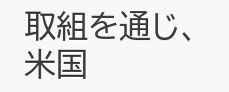取組を通じ、米国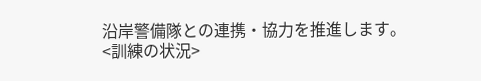沿岸警備隊との連携・協力を推進します。
<訓練の状況>